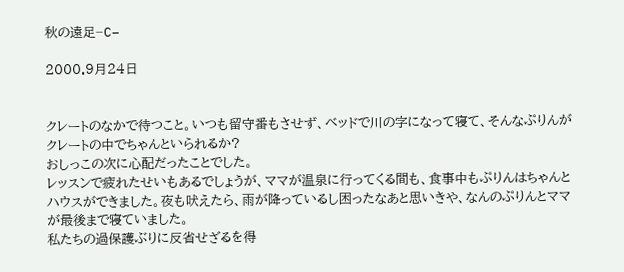秋の遠足−C−

2000.9月24日


クレートのなかで待つこと。いつも留守番もさせず、ベッドで川の字になって寝て、そんなぷりんがクレートの中でちゃんといられるか?
おしっこの次に心配だったことでした。
レッスンで疲れたせいもあるでしょうが、ママが温泉に行ってくる間も、食事中もぷりんはちゃんとハウスができました。夜も吠えたら、雨が降っているし困ったなあと思いきや、なんのぷりんとママが最後まで寝ていました。
私たちの過保護ぶりに反省せざるを得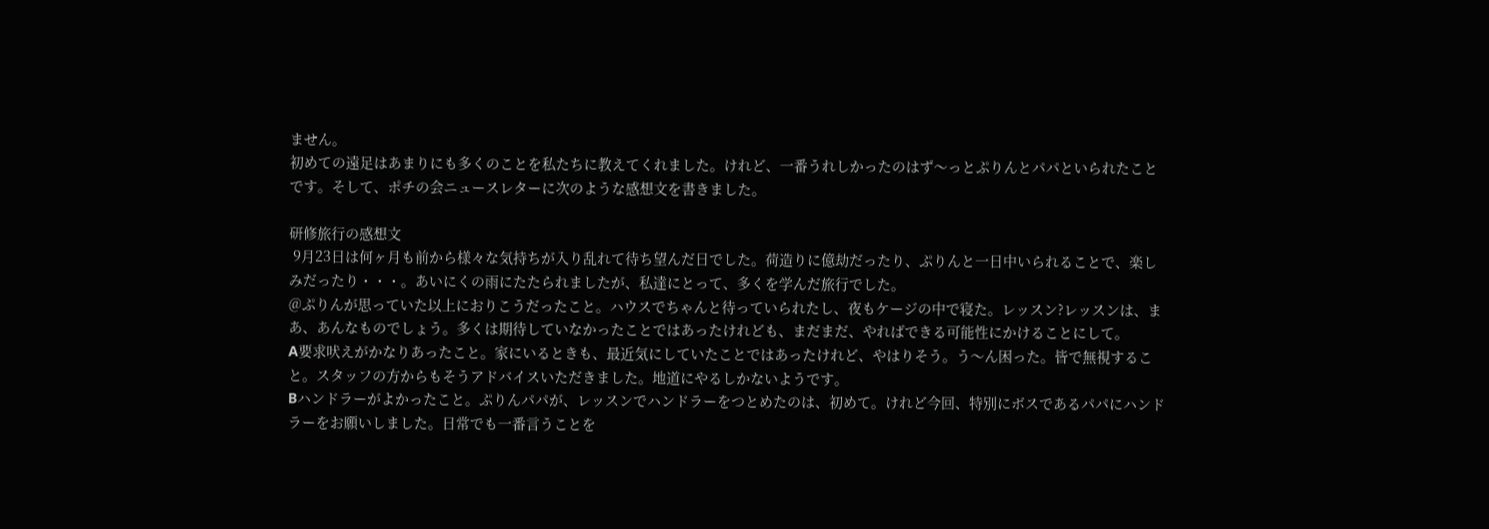ません。
初めての遠足はあまりにも多くのことを私たちに教えてくれました。けれど、一番うれしかったのはず〜っとぷりんとパパといられたことです。そして、ポチの会ニュースレターに次のような感想文を書きました。

研修旅行の感想文
 9月23日は何ヶ月も前から様々な気持ちが入り乱れて待ち望んだ日でした。荷造りに億劫だったり、ぷりんと一日中いられることで、楽しみだったり・・・。あいにくの雨にたたられましたが、私達にとって、多くを学んだ旅行でした。
@ぷりんが思っていた以上におりこうだったこと。ハウスでちゃんと待っていられたし、夜もケージの中で寝た。レッスン?レッスンは、まあ、あんなものでしょう。多くは期待していなかったことではあったけれども、まだまだ、やればできる可能性にかけることにして。
A要求吠えがかなりあったこと。家にいるときも、最近気にしていたことではあったけれど、やはりそう。う〜ん困った。皆で無視すること。スタッフの方からもそうアドバイスいただきました。地道にやるしかないようです。
Bハンドラーがよかったこと。ぷりんパパが、レッスンでハンドラーをつとめたのは、初めて。けれど今回、特別にボスであるパパにハンドラーをお願いしました。日常でも一番言うことを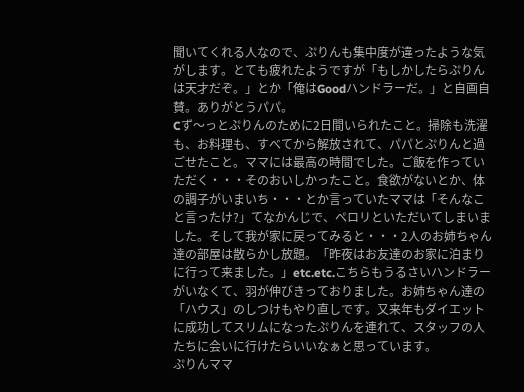聞いてくれる人なので、ぷりんも集中度が違ったような気がします。とても疲れたようですが「もしかしたらぷりんは天才だぞ。」とか「俺はGoodハンドラーだ。」と自画自賛。ありがとうパパ。
Cず〜っとぷりんのために2日間いられたこと。掃除も洗濯も、お料理も、すべてから解放されて、パパとぷりんと過ごせたこと。ママには最高の時間でした。ご飯を作っていただく・・・そのおいしかったこと。食欲がないとか、体の調子がいまいち・・・とか言っていたママは「そんなこと言ったけ?」てなかんじで、ペロリといただいてしまいました。そして我が家に戻ってみると・・・2人のお姉ちゃん達の部屋は散らかし放題。「昨夜はお友達のお家に泊まりに行って来ました。」etc.etc.こちらもうるさいハンドラーがいなくて、羽が伸びきっておりました。お姉ちゃん達の「ハウス」のしつけもやり直しです。又来年もダイエットに成功してスリムになったぷりんを連れて、スタッフの人たちに会いに行けたらいいなぁと思っています。
ぷりんママ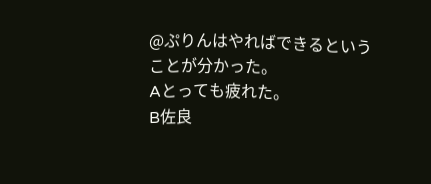@ぷりんはやればできるということが分かった。
Aとっても疲れた。
B佐良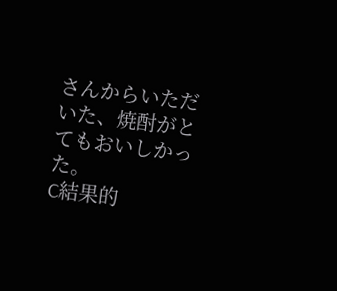さんからいただいた、焼酎がとてもおいしかった。
C結果的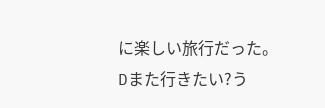に楽しい旅行だった。
Dまた行きたい?う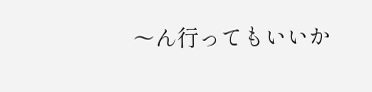〜ん行ってもいいか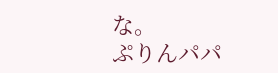な。
ぷりんパパ